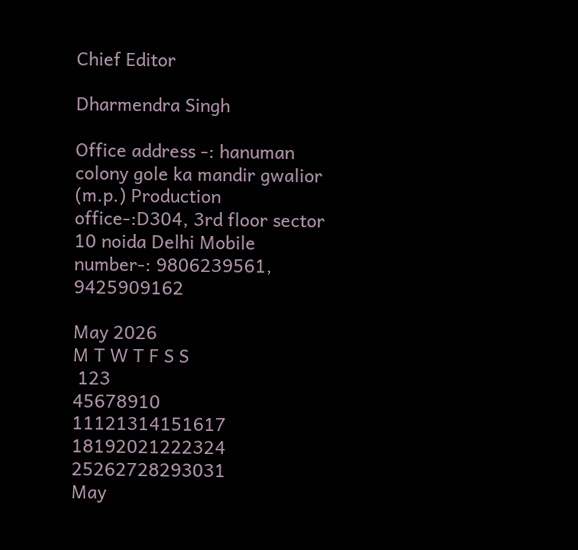Chief Editor

Dharmendra Singh

Office address -: hanuman colony gole ka mandir gwalior (m.p.) Production office-:D304, 3rd floor sector 10 noida Delhi Mobile number-: 9806239561, 9425909162

May 2026
M T W T F S S
 123
45678910
11121314151617
18192021222324
25262728293031
May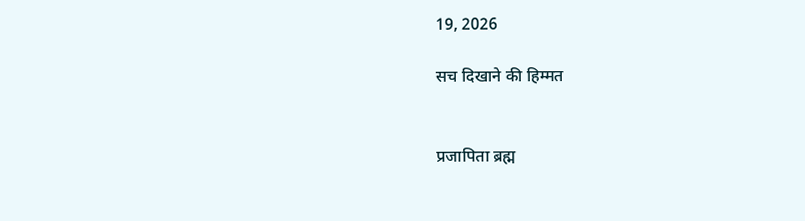19, 2026

सच दिखाने की हिम्मत


प्रजापिता ब्रह्म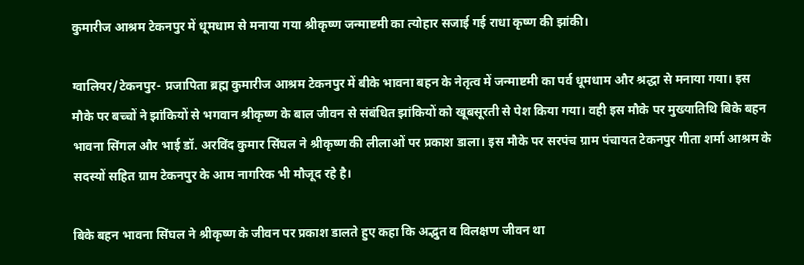कुमारीज आश्रम टेकनपुर में धूमधाम से मनाया गया श्रीकृष्ण जन्माष्टमी का त्योहार सजाई गई राधा कृष्ण की झांकी।

ग्वालियर/टेकनपुर- प्रजापिता ब्रह्म कुमारीज आश्रम टेकनपुर में बीके भावना बहन के नेतृत्व में जन्माष्टमी का पर्व धूमधाम और श्रद्धा से मनाया गया। इस मौके पर बच्चों ने झांकियों से भगवान श्रीकृष्ण के बाल जीवन से संबंधित झांकियों को खूबसूरती से पेश किया गया। वही इस मौके पर मुख्यातिथि बिके बहन भावना सिंगल और भाई डॉ. अरविंद कुमार सिंघल ने श्रीकृष्ण की लीलाओं पर प्रकाश डाला। इस मौके पर सरपंच ग्राम पंचायत टेकनपुर गीता शर्मा आश्रम के सदस्यों सहित ग्राम टेकनपुर के आम नागरिक भी मौजूद रहे है।

बिके बहन भावना सिंघल ने श्रीकृष्ण के जीवन पर प्रकाश डालते हुए कहा कि अद्भुत व विलक्षण जीवन था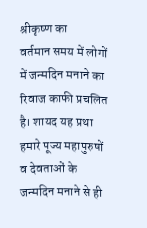श्रीकृष्ण का
वर्तमान समय में लोगों में जन्मदिन मनाने का रिवाज काफी प्रचलित है। शायद यह प्रथा हमारे पूज्य महापुरुषों व देवताओं के जन्मदिन मनाने से ही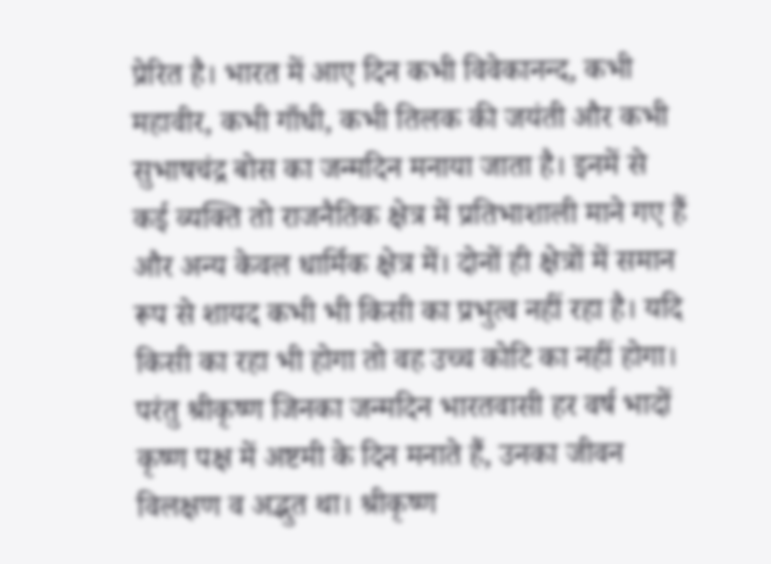प्रेरित है। भारत में आए दिन कभी विवेकानन्द, कभी महावीर, कभी गाँधी, कभी तिलक की जयंती और कभी सुभाषचंद्र बोस का जन्मदिन मनाया जाता है। इनमें से कई व्यक्ति तो राजनैतिक क्षेत्र में प्रतिभाशाली माने गए हैं और अन्य केवल धार्मिक क्षेत्र में। दोनों ही क्षेत्रों में समान रूप से शायद कभी भी किसी का प्रभुत्व नहीं रहा है। यदि किसी का रहा भी होगा तो वह उच्च कोटि का नहीं होगा। परंतु श्रीकृष्ण जिनका जन्मदिन भारतवासी हर वर्ष भादों कृष्ण पक्ष में अष्टमी के दिन मनाते हैं, उनका जीवन विलक्षण व अद्भुत था। श्रीकृष्ण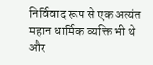निर्विवाद रूप से एक अत्यंत महान धार्मिक व्यक्ति भी थे और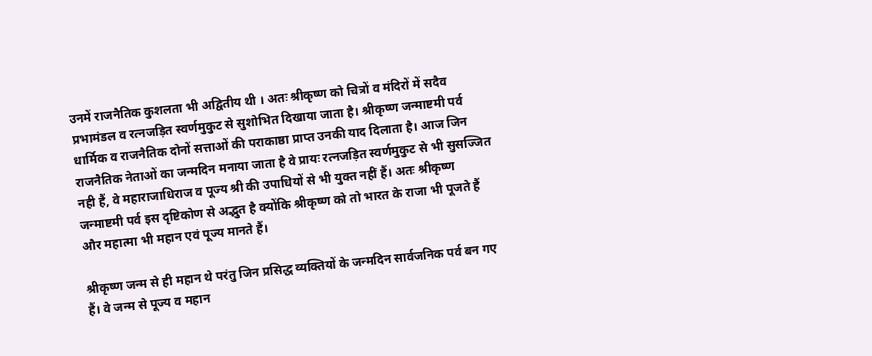उनमें राजनैतिक कुशलता भी अद्वितीय थी । अतः श्रीकृष्ण को चित्रों व मंदिरों में सदैव प्रभामंडल व रत्नजड़ित स्वर्णमुकुट से सुशोभित दिखाया जाता है। श्रीकृष्ण जन्माष्टमी पर्व धार्मिक व राजनैतिक दोनों सत्ताओं की पराकाष्ठा प्राप्त उनकी याद दिलाता है। आज जिन राजनैतिक नेताओं का जन्मदिन मनाया जाता है वे प्रायः रत्नजड़ित स्वर्णमुकुट से भी सुसज्जित नही हैं, वे महाराजाधिराज व पूज्य श्री की उपाधियों से भी युक्त नहीं हैं। अतः श्रीकृष्ण जन्माष्टमी पर्व इस दृष्टिकोण से अद्भुत है क्योंकि श्रीकृष्ण को तो भारत के राजा भी पूजते हैं और महात्मा भी महान एवं पूज्य मानते हैं।

श्रीकृष्ण जन्म से ही महान थे परंतु जिन प्रसिद्ध व्यक्तियों के जन्मदिन सार्वजनिक पर्व बन गए हैं। वे जन्म से पूज्य व महान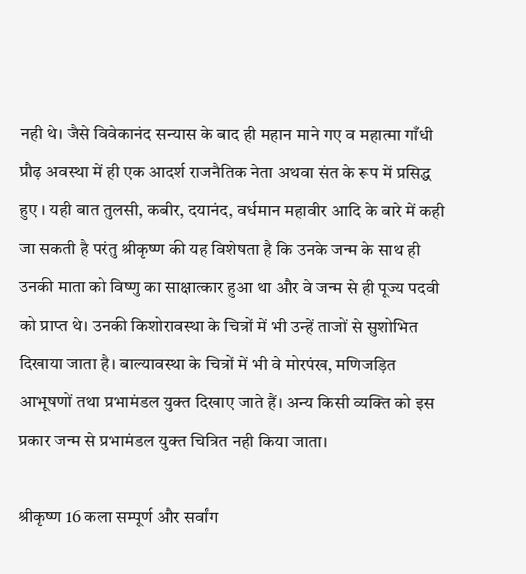नही थे। जैसे विवेकानंद सन्यास के बाद ही महान माने गए व महात्मा गाँधी प्रौढ़ अवस्था में ही एक आदर्श राजनैतिक नेता अथवा संत के रूप में प्रसिद्ध हुए । यही बात तुलसी, कबीर, दयानंद, वर्धमान महावीर आदि के बारे में कही जा सकती है परंतु श्रीकृष्ण की यह विशेषता है कि उनके जन्म के साथ ही उनकी माता को विष्णु का साक्षात्कार हुआ था और वे जन्म से ही पूज्य पदवी को प्राप्त थे। उनकी किशोरावस्था के चित्रों में भी उन्हें ताजों से सुशोभित दिखाया जाता है। बाल्यावस्था के चित्रों में भी वे मोरपंख, मणिजड़ित आभूषणों तथा प्रभामंडल युक्त दिखाए जाते हैं। अन्य किसी व्यक्ति को इस प्रकार जन्म से प्रभामंडल युक्त चित्रित नही किया जाता।

श्रीकृष्ण 16 कला सम्पूर्ण और सर्वांग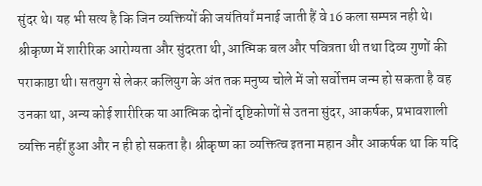सुंदर थे। यह भी सत्य है कि जिन व्यक्तियों की जयंतियाँ मनाई जाती हैं वे 16 कला सम्पन्न नही थे। श्रीकृष्ण में शारीरिक आरोग्यता और सुंदरता थी, आत्मिक बल और पवित्रता थी तथा दिव्य गुणों की पराकाष्ठा थी। सतयुग से लेकर कलियुग के अंत तक मनुष्य चोले में जो सर्वोत्तम जन्म हो सकता है वह उनका था, अन्य कोई शारीरिक या आत्मिक दोनों दृष्टिकोणों से उतना सुंदर, आकर्षक, प्रभावशाली व्यक्ति नहीं हुआ और न ही हो सकता है। श्रीकृष्ण का व्यक्तित्व इतना महान और आकर्षक था कि यदि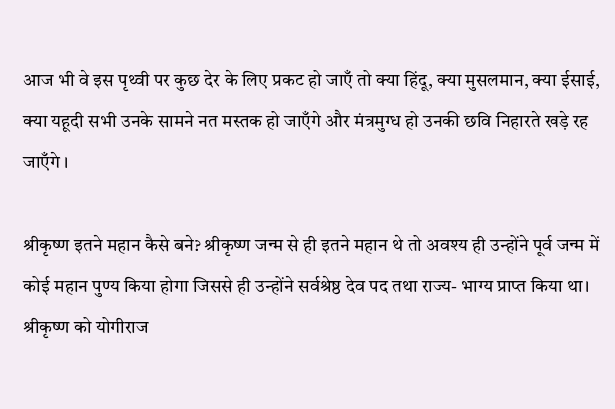आज भी वे इस पृथ्वी पर कुछ देर के लिए प्रकट हो जाएँ तो क्या हिंदू, क्या मुसलमान, क्या ईसाई, क्या यहूदी सभी उनके सामने नत मस्तक हो जाएँगे और मंत्रमुग्ध हो उनकी छवि निहारते खड़े रह जाएँगे ।

श्रीकृष्ण इतने महान कैसे बने? श्रीकृष्ण जन्म से ही इतने महान थे तो अवश्य ही उन्होंने पूर्व जन्म में कोई महान पुण्य किया होगा जिससे ही उन्होंने सर्वश्रेष्ठ देव पद तथा राज्य- भाग्य प्राप्त किया था। श्रीकृष्ण को योगीराज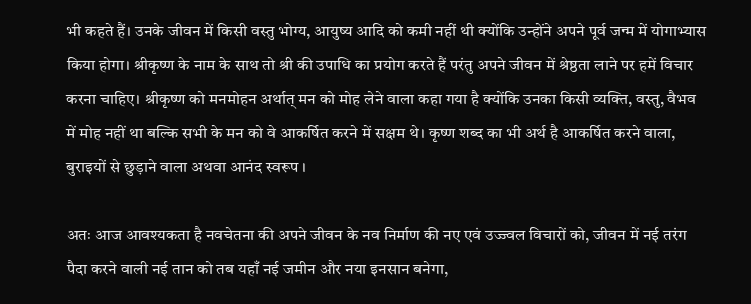भी कहते हैं। उनके जीवन में किसी वस्तु भोग्य, आयुष्य आदि को कमी नहीं थी क्योंकि उन्होंने अपने पूर्व जन्म में योगाभ्यास किया होगा। श्रीकृष्ण के नाम के साथ तो श्री की उपाधि का प्रयोग करते हैं परंतु अपने जीवन में श्रेष्ठता लाने पर हमें विचार करना चाहिए। श्रीकृष्ण को मनमोहन अर्थात् मन को मोह लेने वाला कहा गया है क्योंकि उनका किसी व्यक्ति, वस्तु, वैभव में मोह नहीं था बल्कि सभी के मन को वे आकर्षित करने में सक्षम थे। कृष्ण शब्द का भी अर्थ है आकर्षित करने वाला, बुराइयों से छुड़ाने वाला अथवा आनंद स्वरूप ।

अतः आज आवश्यकता है नवचेतना की अपने जीवन के नव निर्माण की नए एवं उज्ज्वल विचारों को, जीवन में नई तरंग पैदा करने वाली नई तान को तब यहाँ नई जमीन और नया इनसान बनेगा,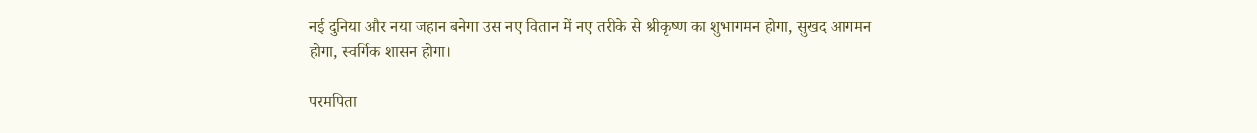नई दुनिया और नया जहान बनेगा उस नए वितान में नए तरीके से श्रीकृष्ण का शुभागमन होगा, सुखद आगमन होगा, स्वर्गिक शासन होगा।

परमपिता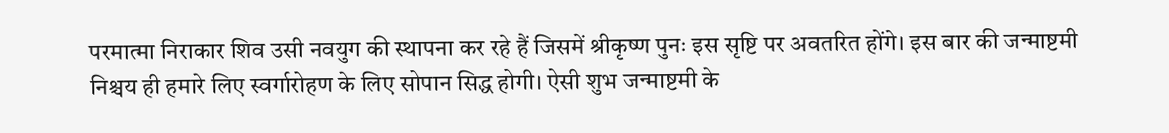परमात्मा निराकार शिव उसी नवयुग की स्थापना कर रहे हैं जिसमें श्रीकृष्ण पुनः इस सृष्टि पर अवतरित होंगे। इस बार की जन्माष्टमी निश्चय ही हमारे लिए स्वर्गारोहण के लिए सोपान सिद्ध होगी। ऐसी शुभ जन्माष्टमी के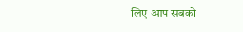लिए आप सबको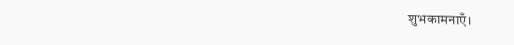शुभकामनाएँ।